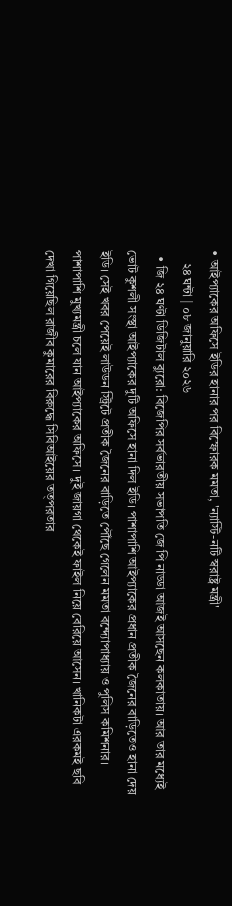• আইপ্যাকের অফিসে ইডির হানার পর বিস্ফোরক মমতা, 'ন্যাস্টি-নটি স্বরাষ্ট্র মন্ত্রী'
    ২৪ ঘন্টা | ০৮ জানুয়ারি ২০২৬
  • জি ২৪ ঘণ্টা ডিজিটাল ব্যুরো: বিজেপির সর্বভারতীয় সভাপতি জে পি নাড্ডা আজই আসছেন কলকাতায়। আর তার মধ্যেই ভোট কুশলী সংস্থা আইপ্যাকের দুটি অফিসে হানা দিল ইডি। পাশাপাশি আইপ্যাকের প্রধান প্রতীক জৈনের বাড়িতেও হানা দেয় ইডি। সেই খবর পেয়েই লাউডন স্ট্রিটে প্রতীক জৈনের বাড়িতে পৌঁছে গেলেন মমতা বন্দ্যোপাধ্যায় ও পুলিস কমিশনার। পাশাপাশি মুখ্যমন্ত্রী চলে যান আইপ্যাকের অফিসে। দুই জায়গা থেকেই ফাইল নিয়ে বেরিয়ে আসেন। খানিকটা এরকমই ছবি দেখা গিয়েছিল রাজীব কুমারের বিরুদ্ধে সিবিআইয়ের তত্পরতার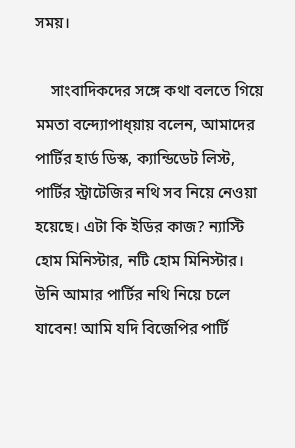সময়।

    সাংবাদিকদের সঙ্গে কথা বলতে গিয়ে মমতা বন্দ্যোপাধ্য়ায় বলেন, আমাদের পার্টির হার্ড ডিস্ক, ক্যান্ডিডেট লিস্ট, পার্টির স্ট্রাটেজির নথি সব নিয়ে নেওয়া হয়েছে। এটা কি ইডির কাজ? ন্যাস্টি হোম মিনিস্টার, নটি হোম মিনিস্টার।  উনি আমার পার্টির নথি নিয়ে চলে যাবেন! আমি যদি বিজেপির পার্টি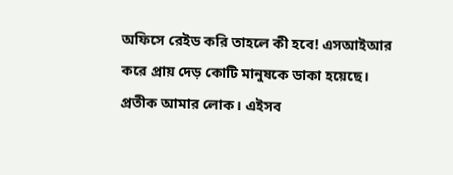অফিসে রেইড করি তাহলে কী হবে! এসআইআর করে প্রায় দেড় কোটি মানুষকে ডাকা হয়েছে। প্রতীক আমার লোক। এইসব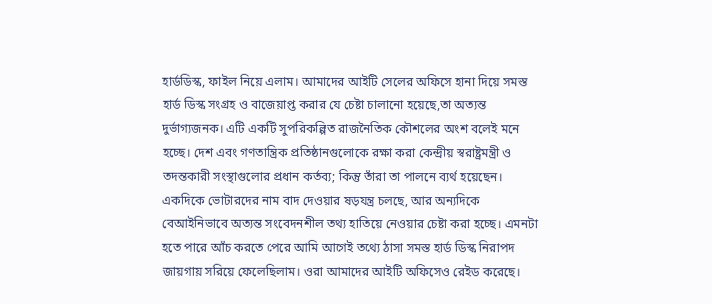হার্ডডিস্ক, ফাইল নিয়ে এলাম। আমাদের আইটি সেলের অফিসে হানা দিয়ে সমস্ত হার্ড ডিস্ক সংগ্রহ ও বাজেয়াপ্ত করার যে চেষ্টা চালানো হয়েছে,তা অত্যন্ত দুর্ভাগ্যজনক। এটি একটি সুপরিকল্পিত রাজনৈতিক কৌশলের অংশ বলেই মনে হচ্ছে। দেশ এবং গণতান্ত্রিক প্রতিষ্ঠানগুলোকে রক্ষা করা কেন্দ্রীয় স্বরাষ্ট্রমন্ত্রী ও তদন্তকারী সংস্থাগুলোর প্রধান কর্তব্য; কিন্তু তাঁরা তা পালনে ব্যর্থ হয়েছেন। একদিকে ভোটারদের নাম বাদ দেওয়ার ষড়যন্ত্র চলছে, আর অন্যদিকে বেআইনিভাবে অত্যন্ত সংবেদনশীল তথ্য হাতিয়ে নেওয়ার চেষ্টা করা হচ্ছে। এমনটা হতে পারে আঁচ করতে পেরে আমি আগেই তথ্যে ঠাসা সমস্ত হার্ড ডিস্ক নিরাপদ জায়গায় সরিয়ে ফেলেছিলাম। ওরা আমাদের আইটি অফিসেও রেইড করেছে।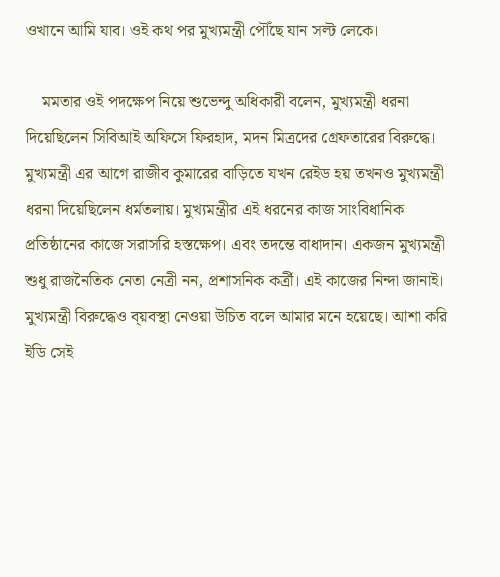ওখানে আমি যাব। ওই কথ পর মুখ্যমন্ত্রী পৌঁছে যান সল্ট লেকে।

    মমতার ওই পদক্ষেপ নিয়ে শুভেন্দু অধিকারী বলেন, মুখ্যমন্ত্রী ধরনা দিয়েছিলেন সিবিআই অফিসে ফিরহাদ, মদন মিত্রদের গ্রেফতারের বিরুদ্ধে। মুখ্যমন্ত্রী এর আগে রাজীব কুমারের বাড়িতে যখন রেইড হয় তখনও মুখ্যমন্ত্রী ধরনা দিয়েছিলেন ধর্মতলায়। মুখ্যমন্ত্রীর এই ধরনের কাজ সাংবিধানিক প্রতিষ্ঠানের কাজে সরাসরি হস্তক্ষেপ। এবং তদন্তে বাধাদান। একজন মুখ্যমন্ত্রী শুধু রাজনৈতিক নেতা নেত্রী নন, প্রশাসনিক কর্ত্রী। এই কাজের নিন্দা জানাই। মুখ্যমন্ত্রী বিরুদ্ধেও ব্য়বস্থা নেওয়া উচিত বলে আমার মনে হয়েছে। আশা করি ইডি সেই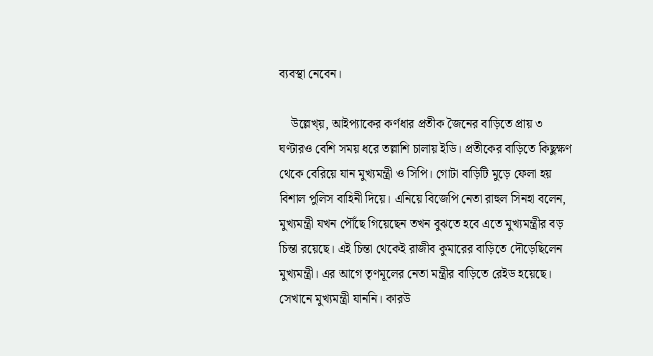ব্যবস্থা নেবেন।

    উল্লেখ্য়, আইপ্যাকের কর্ণধার প্রতীক জৈনের বাড়িতে প্রায় ৩ ঘণ্টারও বেশি সময় ধরে তল্লাশি চালায় ইডি। প্রতীকের বাড়িতে কিছুক্ষণ থেকে বেরিয়ে যান মুখ্যমন্ত্রী ও সিপি। গোটা বাড়িটি মুড়ে ফেলা হয় বিশাল পুলিস বাহিনী দিয়ে। এনিয়ে বিজেপি নেতা রাহুল সিনহা বলেন, মুখ্যমন্ত্রী যখন পৌঁছে গিয়েছেন তখন বুঝতে হবে এতে মুখ্যমন্ত্রীর বড় চিন্তা রয়েছে। এই চিন্তা থেকেই রাজীব কুমারের বাড়িতে দৌড়েছিলেন মুখ্যমন্ত্রী। এর আগে তৃণমূলের নেতা মন্ত্রীর বাড়িতে রেইড হয়েছে। সেখানে মুখ্যমন্ত্রী যাননি। কারউ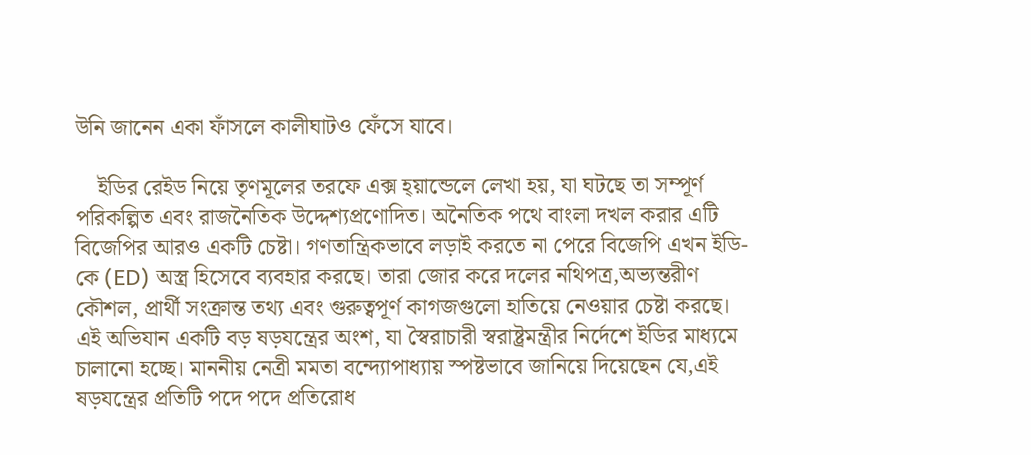উনি জানেন একা ফাঁসলে কালীঘাটও ফেঁসে যাবে।

    ইডির রেইড নিয়ে তৃণমূলের তরফে এক্স হ্য়ান্ডেলে লেখা হয়, যা ঘটছে তা সম্পূর্ণ পরিকল্পিত এবং রাজনৈতিক উদ্দেশ্যপ্রণোদিত। অনৈতিক পথে বাংলা দখল করার এটি বিজেপির আরও একটি চেষ্টা। গণতান্ত্রিকভাবে লড়াই করতে না পেরে বিজেপি এখন ইডি-কে (ED) অস্ত্র হিসেবে ব্যবহার করছে। তারা জোর করে দলের নথিপত্র,অভ্যন্তরীণ কৌশল, প্রার্থী সংক্রান্ত তথ্য এবং গুরুত্বপূর্ণ কাগজগুলো হাতিয়ে নেওয়ার চেষ্টা করছে। এই অভিযান একটি বড় ষড়যন্ত্রের অংশ, যা স্বৈরাচারী স্বরাষ্ট্রমন্ত্রীর নির্দেশে ইডির মাধ্যমে চালানো হচ্ছে। মাননীয় নেত্রী মমতা বন্দ্যোপাধ্যায় স্পষ্টভাবে জানিয়ে দিয়েছেন যে,এই ষড়যন্ত্রের প্রতিটি পদে পদে প্রতিরোধ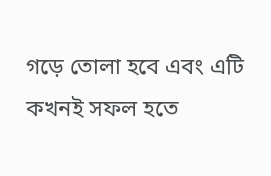গড়ে তোলা হবে এবং এটি কখনই সফল হতে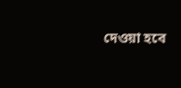দেওয়া হবে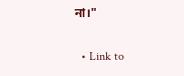না।"

  • Link to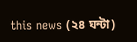this news (২৪ ঘন্টা)